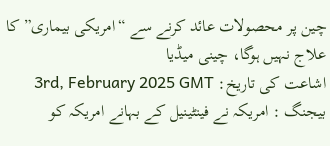چین پر محصولات عائد کرنے سے “امریکی بیماری” کا علاج نہیں ہوگا، چینی میڈیا
اشاعت کی تاریخ: 3rd, February 2025 GMT
بیجنگ : امریکہ نے فینٹینیل کے بہانے امریکہ کو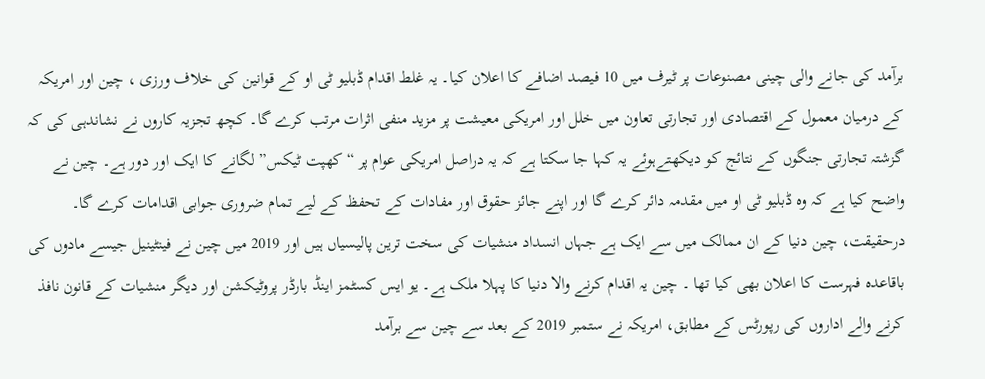برآمد کی جانے والی چینی مصنوعات پر ٹیرف میں 10 فیصد اضافے کا اعلان کیا۔ یہ غلط اقدام ڈبلیو ٹی او کے قوانین کی خلاف ورزی ، چین اور امریکہ کے درمیان معمول کے اقتصادی اور تجارتی تعاون میں خلل اور امریکی معیشت پر مزید منفی اثرات مرتب کرے گا۔ کچھ تجزیہ کاروں نے نشاندہی کی کہ گزشتہ تجارتی جنگوں کے نتائج کو دیکھتےہوئے یہ کہا جا سکتا ہے کہ یہ دراصل امریکی عوام پر “کھپت ٹیکس” لگانے کا ایک اور دور ہے۔ چین نے واضح کیا ہے کہ وہ ڈبلیو ٹی او میں مقدمہ دائر کرے گا اور اپنے جائز حقوق اور مفادات کے تحفظ کے لیے تمام ضروری جوابی اقدامات کرے گا۔
درحقیقت، چین دنیا کے ان ممالک میں سے ایک ہے جہاں انسداد منشیات کی سخت ترین پالیسیاں ہیں اور 2019 میں چین نے فینٹینیل جیسے مادوں کی باقاعدہ فہرست کا اعلان بھی کیا تھا ۔ چین یہ اقدام کرنے والا دنیا کا پہلا ملک ہے۔ یو ایس کسٹمز اینڈ بارڈر پروٹیکشن اور دیگر منشیات کے قانون نافذ کرنے والے اداروں کی رپورٹس کے مطابق، امریکہ نے ستمبر 2019 کے بعد سے چین سے برآمد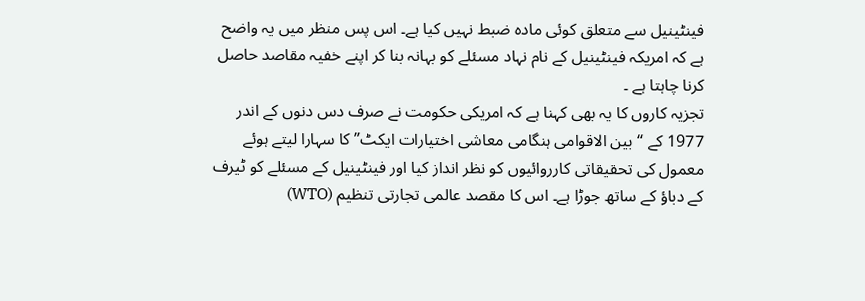فینٹینیل سے متعلق کوئی مادہ ضبط نہیں کیا ہے۔ اس پس منظر میں یہ واضح ہے کہ امریکہ فینٹینیل کے نام نہاد مسئلے کو بہانہ بنا کر اپنے خفیہ مقاصد حاصل کرنا چاہتا ہے ۔
تجزیہ کاروں کا یہ بھی کہنا ہے کہ امریکی حکومت نے صرف دس دنوں کے اندر 1977 کے “بین الاقوامی ہنگامی معاشی اختیارات ایکٹ” کا سہارا لیتے ہوئے معمول کی تحقیقاتی کارروائیوں کو نظر انداز کیا اور فینٹینیل کے مسئلے کو ٹیرف کے دباؤ کے ساتھ جوڑا ہے۔ اس کا مقصد عالمی تجارتی تنظیم (WTO)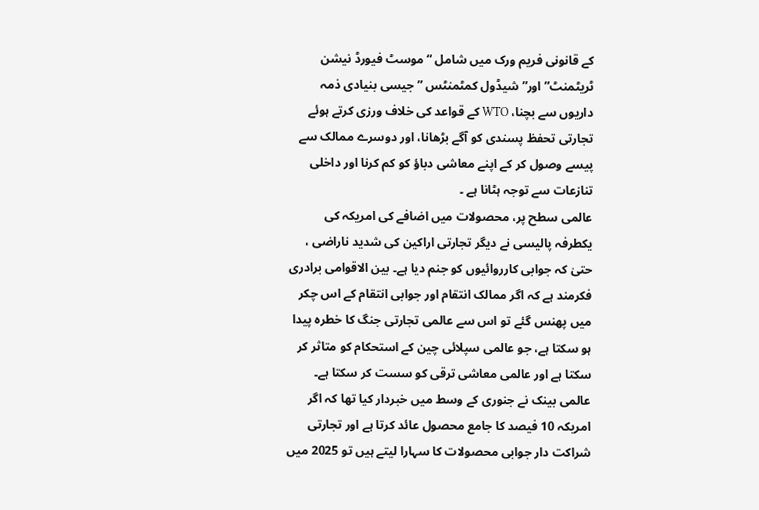کے قانونی فریم ورک میں شامل “موسٹ فیورڈ نیشن ٹریٹمنٹ” اور” شیڈول کمٹمنٹس ” جیسی بنیادی ذمہ داریوں سے بچنا، WTO کے قواعد کی خلاف ورزی کرتے ہوئے تجارتی تحفظ پسندی کو آگے بڑھانا، اور دوسرے ممالک سے پیسے وصول کر کے اپنے معاشی دباؤ کو کم کرنا اور داخلی تنازعات سے توجہ ہٹانا ہے ۔
عالمی سطح پر، محصولات میں اضافے کی امریکہ کی یکطرفہ پالیسی نے دیگر تجارتی اراکین کی شدید ناراضی ، حتیٰ کہ جوابی کارروائیوں کو جنم دیا ہے۔ بین الاقوامی برادری فکرمند ہے کہ اگر ممالک انتقام اور جوابی انتقام کے اس چکر میں پھنس گئے تو اس سے عالمی تجارتی جنگ کا خطرہ پیدا ہو سکتا ہے، جو عالمی سپلائی چین کے استحکام کو متاثر کر سکتا ہے اور عالمی معاشی ترقی کو سست کر سکتا ہے۔ عالمی بینک نے جنوری کے وسط میں خبردار کیا تھا کہ اگر امریکہ 10 فیصد کا جامع محصول عائد کرتا ہے اور تجارتی شراکت دار جوابی محصولات کا سہارا لیتے ہیں تو 2025 میں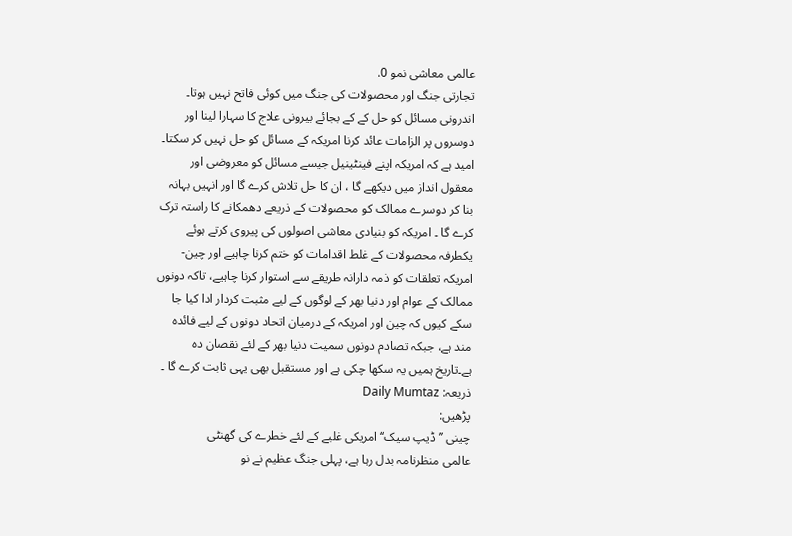عالمی معاشی نمو 0.
تجارتی جنگ اور محصولات کی جنگ میں کوئی فاتح نہیں ہوتا۔ اندرونی مسائل کو حل کے کے بجائے بیرونی علاج کا سہارا لینا اور دوسروں پر الزامات عائد کرنا امریکہ کے مسائل کو حل نہیں کر سکتا۔ امید ہے کہ امریکہ اپنے فینٹینیل جیسے مسائل کو معروضی اور معقول انداز میں دیکھے گا ، ان کا حل تلاش کرے گا اور انہیں بہانہ بنا کر دوسرے ممالک کو محصولات کے ذریعے دھمکانے کا راستہ ترک کرے گا ۔ امریکہ کو بنیادی معاشی اصولوں کی پیروی کرتے ہوئے یکطرفہ محصولات کے غلط اقدامات کو ختم کرنا چاہیے اور چین-امریکہ تعلقات کو ذمہ دارانہ طریقے سے استوار کرنا چاہیے، تاکہ دونوں ممالک کے عوام اور دنیا بھر کے لوگوں کے لیے مثبت کردار ادا کیا جا سکے کیوں کہ چین اور امریکہ کے درمیان اتحاد دونوں کے لیے فائدہ مند ہے، جبکہ تصادم دونوں سمیت دنیا بھر کے لئے نقصان دہ ہے۔تاریخ ہمیں یہ سکھا چکی ہے اور مستقبل بھی یہی ثابت کرے گا ۔
ذریعہ: Daily Mumtaz
پڑھیں:
چینی ’’ڈیپ سیک‘‘ امریکی غلبے کے لئے خطرے کی گھنٹی
عالمی منظرنامہ بدل رہا ہے، پہلی جنگ عظیم نے نو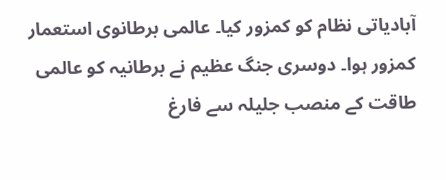آبادیاتی نظام کو کمزور کیا۔ عالمی برطانوی استعمار کمزور ہوا۔ دوسری جنگ عظیم نے برطانیہ کو عالمی طاقت کے منصب جلیلہ سے فارغ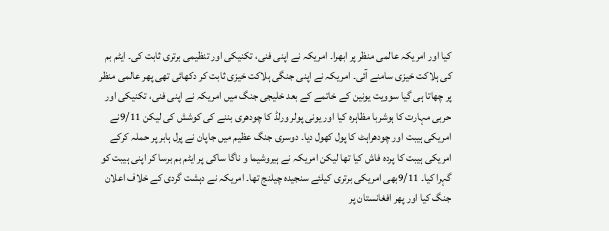کیا اور امریکہ عالمی منظر پر ابھرا۔ امریکہ نے اپنی فنی، تکنیکی اور تنظیمی برتری ثابت کی۔ ایٹم بم کی ہلاکت خیزی سامنے آئی۔ امریکہ نے اپنی جنگی ہلاکت خیزی ثابت کر دکھائی تھی پھر عالمی منظر پر چھاتا ہی گیا سوویت یونین کے خاتمے کے بعد خلیجی جنگ میں امریکہ نے اپنی فنی، تکنیکی اور حربی مہارت کا ہوشربا مظاہرہ کیا اور یونی پولر ورلڈ کا چودھری بننے کی کوشش کی لیکن 9/11نے امریکی ہیبت اور چودھراہٹ کا پول کھول دیا۔ دوسری جنگ عظیم میں جاپان نے پرل ہابر پر حملہ کرکے امریکی ہیبت کا پردہ فاش کیا تھا لیکن امریکہ نے ہیروشیما و ناگا ساکی پر ایٹم بم برسا کر اپنی ہیبت کو گہرا کیا۔ 9/11بھی امریکی برتری کیلئے سنجیدہ چیلنج تھا۔ امریکہ نے دہشت گردی کے خلاف اعلان جنگ کیا اور پھر افغانستان پر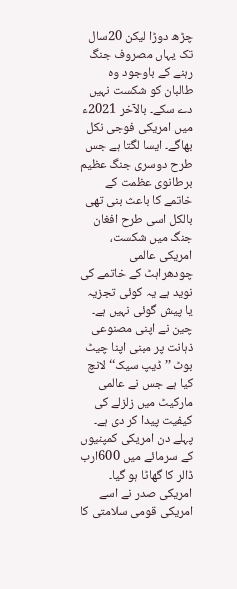چڑھ دوڑا لیکن 20سال تک یہاں مصروف جنگ رہنے کے باوجود وہ طالبان کو شکست نہیں دے سکے۔ بالآخر 2021ء میں امریکی فوجی نکل بھاگے۔ ایسا لگتا ہے جس طرح دوسری جنگ عظیم برطانوی عظمت کے خاتمے کا باعث بنی تھی بالکل اسی طرح افغان جنگ میں شکست، امریکی عالمی چودھراہٹ کے خاتمے کی نوید ہے یہ کوئی تجزیہ یا پیش گوئی نہیں ہے۔
چین نے اپنی مصنوعی ذہانت پر مبنی اپنا چیٹ بوٹ ’’ڈیپ سیک‘‘ لانچ کیا ہے جس نے عالمی مارکیٹ میں زلزلے کی کیفیت پیدا کر دی ہے۔ پہلے دن امریکی کمپنیوں کے سرمائے میں 600ارب ڈالر کا گھاٹا ہو گیا۔ امریکی صدر نے اسے امریکی قومی سلامتی کا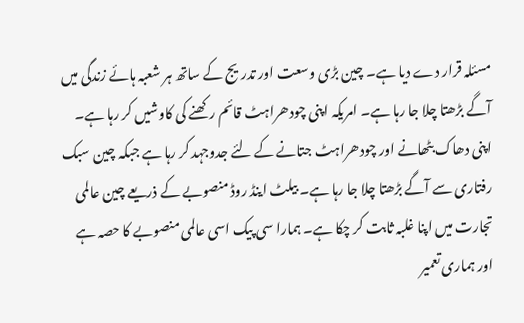مسئلہ قرار دے دیا ہے۔ چین بڑی وسعت اور تدریج کے ساتھ ہر شعبہ ہائے زندگی میں آگے بڑھتا چلا جا رہا ہے۔ امریکہ اپنی چودھراہٹ قائم رکھنے کی کاوشیں کر رہا ہے۔ اپنی دھاک بٹھانے اور چودھراہٹ جتانے کے لئے جدوجہد کر رہا ہے جبکہ چین سبک رفتاری سے آگے بڑھتا چلا جا رہا ہے۔ بیلٹ اینڈ روڈ منصوبے کے ذریعے چین عالمی تجارت میں اپنا غلبہ ثابت کر چکا ہے۔ ہمارا سی پیک اسی عالمی منصوبے کا حصہ ہے اور ہماری تعمیر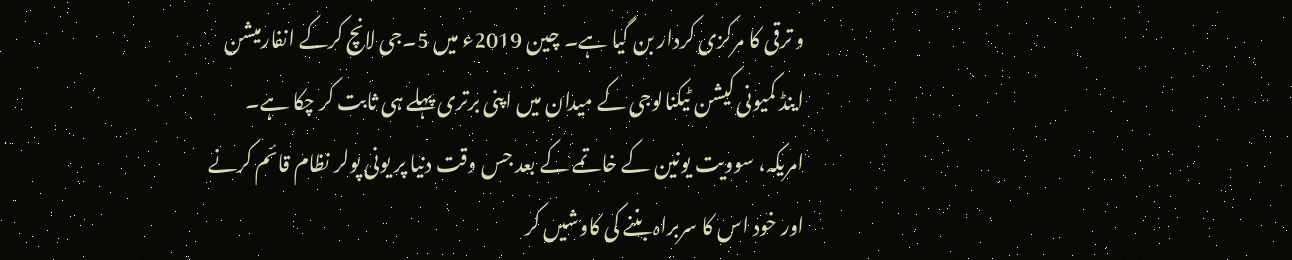و ترقی کا مرکزی کردار بن گیا ہے۔ چین 2019ء میں 5۔جی لانچ کرکے انفارمیشن اینڈ کمیونی کیشن ٹیکنالوجی کے میدان میں اپنی برتری پہلے ہی ثابت کر چکا ہے۔
امریکہ، سوویت یونین کے خاتمے کے بعد جس وقت دنیا پر یونی پولر نظام قائم کرنے اور خود اس کا سربراہ بننے کی کاوشیں کر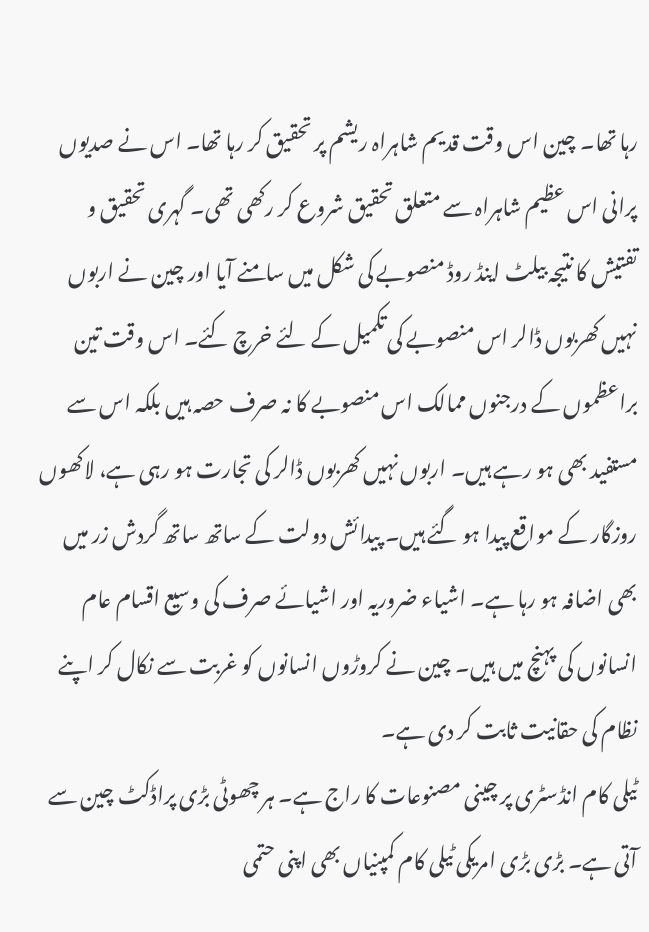رہا تھا۔ چین اس وقت قدیم شاہراہ ریشم پر تحقیق کر رہا تھا۔ اس نے صدیوں پرانی اس عظیم شاہراہ سے متعلق تحقیق شروع کر رکھی تھی۔ گہری تحقیق و تفتیش کا نتیجہ بیلٹ اینڈ روڈ منصوبے کی شکل میں سامنے آیا اور چین نے اربوں نہیں کھربوں ڈالر اس منصوبے کی تکمیل کے لئے خرچ کئے۔ اس وقت تین براعظموں کے درجنوں ممالک اس منصوبے کا نہ صرف حصہ ہیں بلکہ اس سے مستفید بھی ہو رہے ہیں۔ اربوں نہیں کھربوں ڈالر کی تجارت ہو رہی ہے، لاکھوں روزگار کے مواقع پیدا ہو گئے ہیں۔ پیدائش دولت کے ساتھ ساتھ گردش زر میں بھی اضافہ ہو رہا ہے۔ اشیاء ضروریہ اور اشیائے صرف کی وسیع اقسام عام انسانوں کی پہنچ میں ہیں۔ چین نے کروڑوں انسانوں کو غربت سے نکال کر اپنے نظام کی حقانیت ثابت کر دی ہے۔
ٹیلی کام انڈسٹری پر چینی مصنوعات کا راج ہے۔ ہر چھوٹی بڑی پراڈکٹ چین سے آتی ہے۔ بڑی بڑی امریکی ٹیلی کام کمپنیاں بھی اپنی حتمی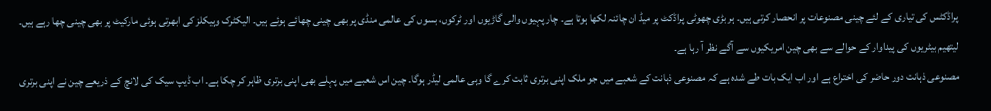پراڈکٹس کی تیاری کے لئے چینی مصنوعات پر انحصار کرتی ہیں۔ ہر بڑی چھوٹی پراڈکٹ پر میڈ ان چائنہ لکھا ہوتا ہے۔ چار پہیوں والی گاڑیوں اور ٹرکوں، بسوں کی عالمی منڈی پر بھی چینی چھائے ہوئے ہیں۔ الیکٹرک وہیکلز کی ابھرتی ہوئی مارکیٹ پر بھی چینی چھا رہے ہیں۔ لیتھیم بیٹریوں کی پیداوار کے حوالے سے بھی چین امریکیوں سے آگے نظر آ رہا ہے۔
مصنوعی ذہانت دور حاضر کی اختراع ہے اور اب ایک بات طے شدہ ہے کہ مصنوعی ذہانت کے شعبے میں جو ملک اپنی برتری ثابت کرے گا وہی عالمی لیڈر ہوگا۔ چین اس شعبے میں پہلے بھی اپنی برتری ظاہر کر چکا ہے۔ اب ڈیپ سیک کی لانچ کے ذریعے چین نے اپنی برتری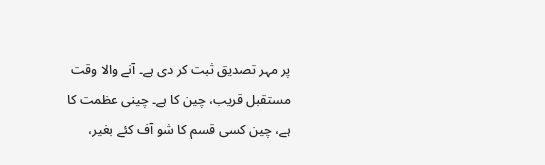پر مہر تصدیق ثبت کر دی ہے۔ آنے والا وقت مستقبل قریب، چین کا ہے۔ چینی عظمت کا ہے، چین کسی قسم کا شو آف کئے بغیر،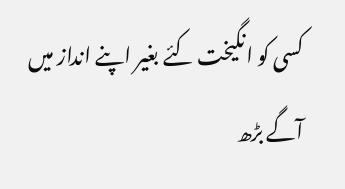کسی کو انگیخت کئے بغیر اپنے انداز میں آگے بڑھ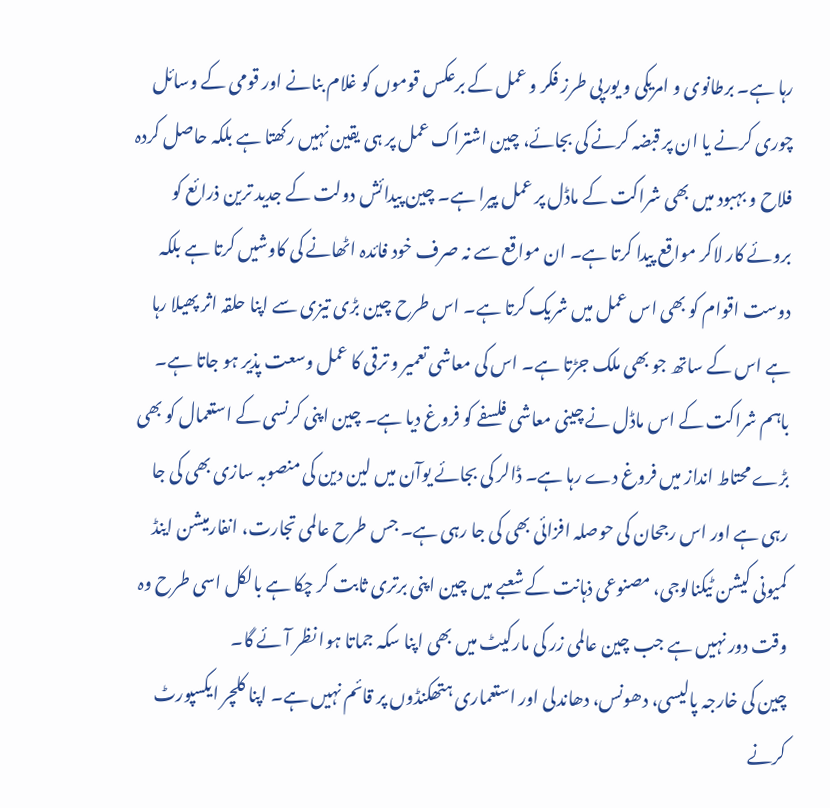رہا ہے۔ برطانوی و امریکی و یورپی طرز فکر و عمل کے برعکس قوموں کو غلام بنانے اور قومی کے وسائل چوری کرنے یا ان پر قبضہ کرنے کی بجائے، چین اشتراک عمل پر ہی یقین نہیں رکھتا ہے بلکہ حاصل کردہ فلاح و بہبود میں بھی شراکت کے ماڈل پر عمل پیرا ہے۔ چین پیدائش دولت کے جدید ترین ذرائع کو بروئے کار لاکر مواقع پیدا کرتا ہے۔ ان مواقع سے نہ صرف خود فائدہ اٹھانے کی کاوشیں کرتا ہے بلکہ دوست اقوام کو بھی اس عمل میں شریک کرتا ہے۔ اس طرح چین بڑی تیزی سے اپنا حلقہ اثر پھیلا رہا ہے اس کے ساتھ جو بھی ملک جڑتا ہے۔ اس کی معاشی تعمیر و ترقی کا عمل وسعت پذیر ہو جاتا ہے۔ باہم شراکت کے اس ماڈل نے چینی معاشی فلسفے کو فروغ دیا ہے۔ چین اپنی کرنسی کے استعمال کو بھی بڑے محتاط انداز میں فروغ دے رہا ہے۔ ڈالر کی بجائے یوآن میں لین دین کی منصوبہ سازی بھی کی جا رہی ہے اور اس رجحان کی حوصلہ افزائی بھی کی جا رہی ہے۔ جس طرح عالمی تجارت، انفارمیشن اینڈ کمیونی کیشن ٹیکنالوجی، مصنوعی ذہانت کے شعبے میں چین اپنی برتری ثابت کر چکا ہے بالکل اسی طرح وہ وقت دور نہیں ہے جب چین عالمی زر کی مارکیٹ میں بھی اپنا سکہ جماتا ہوا نظر آئے گا۔
چین کی خارجہ پالیسی، دھونس، دھاندلی اور استعماری ہتھکنڈوں پر قائم نہیں ہے۔ اپنا کلچر ایکسپورٹ کرنے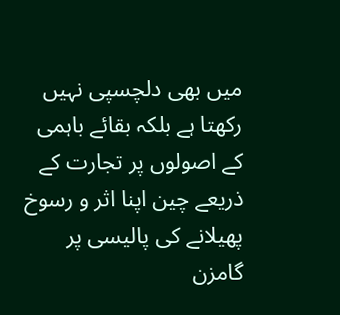میں بھی دلچسپی نہیں رکھتا ہے بلکہ بقائے باہمی کے اصولوں پر تجارت کے ذریعے چین اپنا اثر و رسوخ پھیلانے کی پالیسی پر گامزن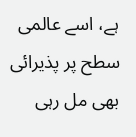ہے، اسے عالمی سطح پر پذیرائی بھی مل رہی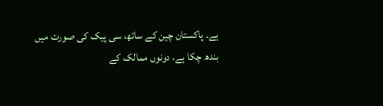ہے۔ پاکستان چین کے ساتھ، سی پیک کی صورت میں بندھ چکا ہے، دونوں ممالک کے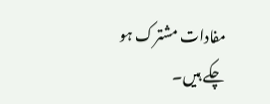مفادات مشترک ہو چکے ہیں۔